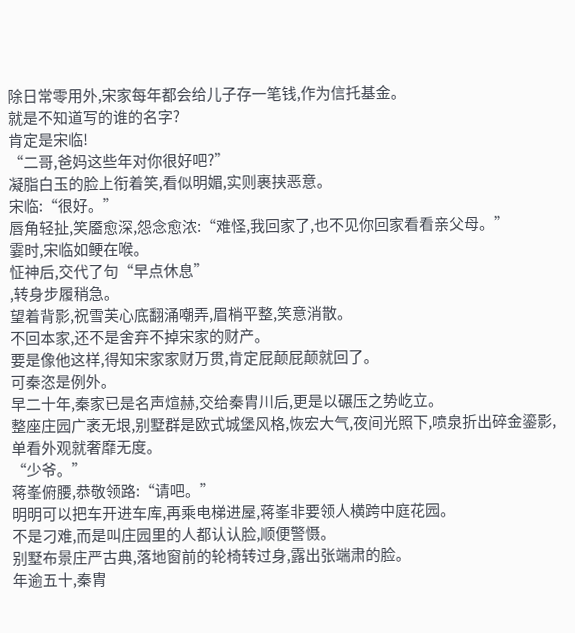除日常零用外,宋家每年都会给儿子存一笔钱,作为信托基金。
就是不知道写的谁的名字?
肯定是宋临!
“二哥,爸妈这些年对你很好吧?”
凝脂白玉的脸上衔着笑,看似明媚,实则裹挟恶意。
宋临:“很好。”
唇角轻扯,笑靥愈深,怨念愈浓:“难怪,我回家了,也不见你回家看看亲父母。”
霎时,宋临如鲠在喉。
怔神后,交代了句“早点休息”
,转身步履稍急。
望着背影,祝雪芙心底翻涌嘲弄,眉梢平整,笑意消散。
不回本家,还不是舍弃不掉宋家的财产。
要是像他这样,得知宋家家财万贯,肯定屁颠屁颠就回了。
可秦恣是例外。
早二十年,秦家已是名声煊赫,交给秦胄川后,更是以碾压之势屹立。
整座庄园广袤无垠,别墅群是欧式城堡风格,恢宏大气,夜间光照下,喷泉折出碎金鎏影,单看外观就奢靡无度。
“少爷。”
蒋峯俯腰,恭敬领路:“请吧。”
明明可以把车开进车库,再乘电梯进屋,蒋峯非要领人横跨中庭花园。
不是刁难,而是叫庄园里的人都认认脸,顺便警慑。
别墅布景庄严古典,落地窗前的轮椅转过身,露出张端肃的脸。
年逾五十,秦胄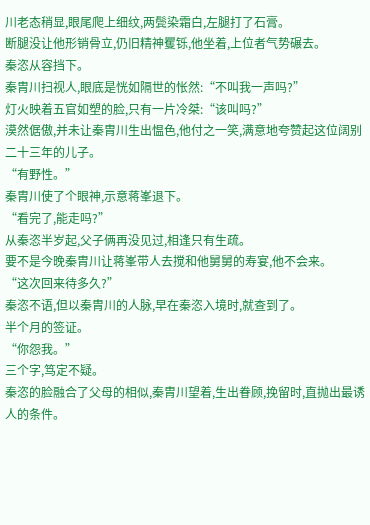川老态稍显,眼尾爬上细纹,两鬓染霜白,左腿打了石膏。
断腿没让他形销骨立,仍旧精神矍铄,他坐着,上位者气势碾去。
秦恣从容挡下。
秦胄川扫视人,眼底是恍如隔世的怅然:“不叫我一声吗?”
灯火映着五官如塑的脸,只有一片冷桀:“该叫吗?”
漠然倨傲,并未让秦胄川生出愠色,他付之一笑,满意地夸赞起这位阔别二十三年的儿子。
“有野性。”
秦胄川使了个眼神,示意蒋峯退下。
“看完了,能走吗?”
从秦恣半岁起,父子俩再没见过,相逢只有生疏。
要不是今晚秦胄川让蒋峯带人去搅和他舅舅的寿宴,他不会来。
“这次回来待多久?”
秦恣不语,但以秦胄川的人脉,早在秦恣入境时,就查到了。
半个月的签证。
“你怨我。”
三个字,笃定不疑。
秦恣的脸融合了父母的相似,秦胄川望着,生出眷顾,挽留时,直抛出最诱人的条件。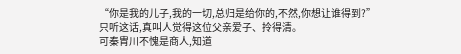“你是我的儿子,我的一切,总归是给你的,不然,你想让谁得到?”
只听这话,真叫人觉得这位父亲爱子、拎得清。
可秦胄川不愧是商人,知道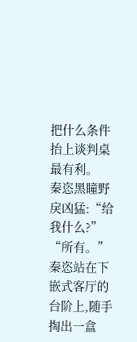把什么条件抬上谈判桌最有利。
秦恣黑瞳野戾凶猛:“给我什么?”
“所有。”
秦恣站在下嵌式客厅的台阶上,随手掏出一盒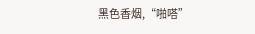黑色香烟,“啪嗒”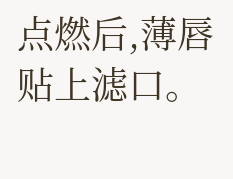点燃后,薄唇贴上滤口。